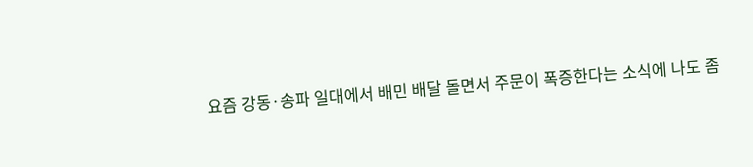요즘 강동·송파 일대에서 배민 배달 돌면서 주문이 폭증한다는 소식에 나도 좀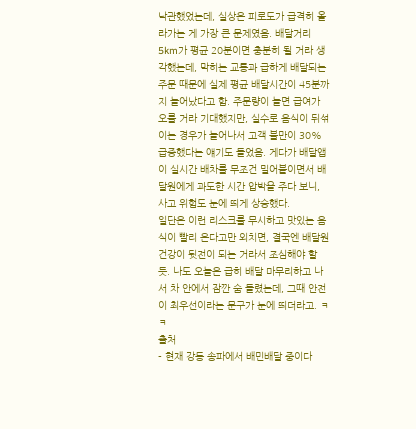낙관했었는데, 실상은 피로도가 급격히 올라가는 게 가장 큰 문제였음. 배달거리 5km가 평균 20분이면 충분히 될 거라 생각했는데, 막히는 교통과 급하게 배달되는 주문 때문에 실제 평균 배달시간이 45분까지 늘어났다고 함. 주문량이 늘면 급여가 오를 거라 기대했지만, 실수로 음식이 뒤섞이는 경우가 늘어나서 고객 불만이 30% 급증했다는 얘기도 들었음. 게다가 배달앱이 실시간 배차를 무조건 밀어붙이면서 배달원에게 과도한 시간 압박을 주다 보니, 사고 위험도 눈에 띄게 상승했다.
일단은 이런 리스크를 무시하고 맛있는 음식이 빨리 온다고만 외치면, 결국엔 배달원 건강이 뒷전이 되는 거라서 조심해야 할 듯. 나도 오늘은 급히 배달 마무리하고 나서 차 안에서 잠깐 숨 돌렸는데, 그때 안전이 최우선이라는 문구가 눈에 띄더라고. ㅋㅋ
출처
- 현재 강동 송파에서 배민배달 중이다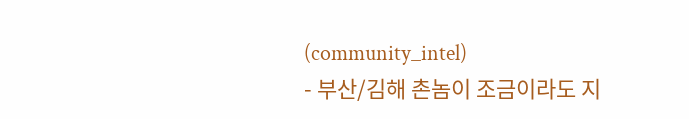(community_intel)
- 부산/김해 촌놈이 조금이라도 지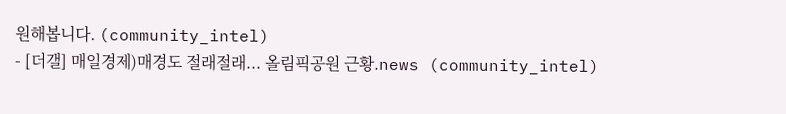원해봅니다. (community_intel)
- [더갤] 매일경제)매경도 절래절래... 올림픽공원 근황.news (community_intel)